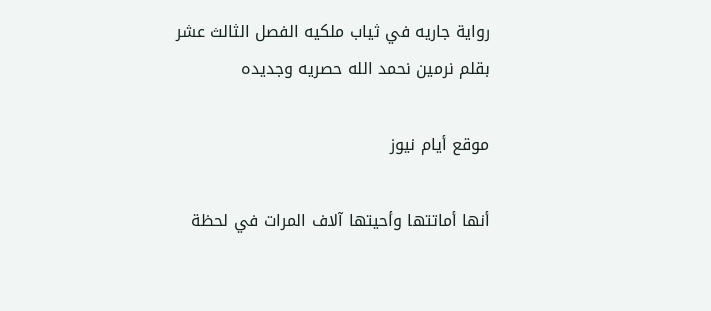رواية جاريه في ثياب ملكيه الفصل الثالث عشر بقلم نرمين نحمد الله حصريه وجديده

موقع أيام نيوز

أنها أماتتها وأحيتها آلاف المرات في لحظة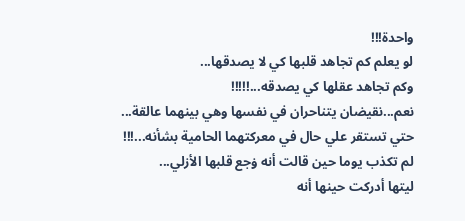واحدة!!!
لو يعلم كم تجاهد قلبها كي لا يصدقها...
وكم تجاهد عقلها كي يصدقه...!!!!!
نعم...نقيضان يتناحران في نفسها وهي بينهما عالقة...
حتي تستقر علي حال في معركتهما الحامية بشأنه...!!!
لم تكذب يوما حين قالت أنه ۏجع قلبها الأزلي...
ليتها أدركت حينها أنه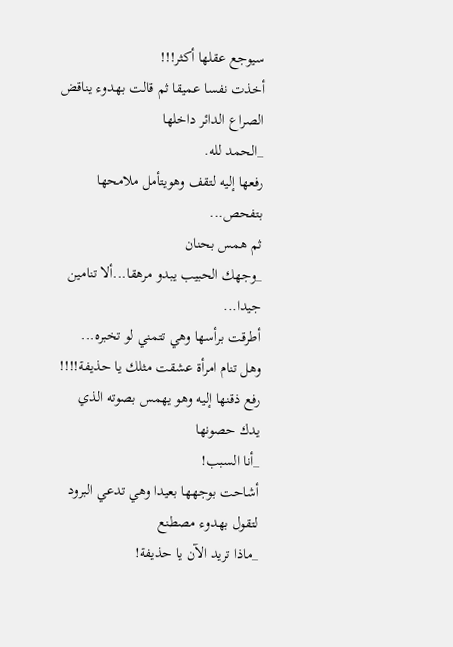سيوجع عقلها أكثر!!!
أخذت نفسا عميقا ثم قالت بهدوء يناقض الصراع الدائر داخلها
_الحمد لله.
رفعها إليه لتقف وهويتأمل ملامحها بتفحص...
ثم همس بحنان
_وجهك الحبيب يبدو مرهقا...ألا تنامين جيدا...
أطرقت برأسها وهي تتمني لو تخبره...
وهل تنام امرأة عشقت مثلك يا حذيفة!!!!
رفع ذقنها إليه وهو يهمس بصوته الذي يدك حصونها
_أنا السبب!
أشاحت بوجهها بعيدا وهي تدعي البرود لتقول بهدوء مصطنع
_ماذا تريد الآن يا حذيفة!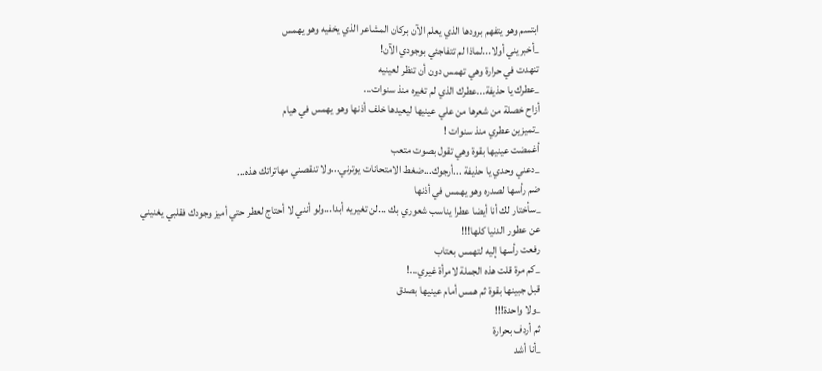ابتسم وهو يتفهم برودها الذي يعلم الآن بركان المشاعر الذي يخفيه وهو يهمس
_أخبريني أولا...لماذا لم تتفاجئي بوجودي الآن!
تنهدت في حرارة وهي تهمس دون أن تنظر لعينيه
_عطرك يا حذيفة...عطرك الذي لم تغيره منذ سنوات...
أزاح خصلة من شعرها من علي عينيها ليعيدها خلف أذنها وهو يهمس في هيام
_تميزين عطري منذ سنوات !
أغمضت عينيها بقوة وهي تقول بصوت متعب
_دعني وحدي يا حذيفة ...أرجوك...ضغط الامتحانات يوترني...ولا تنقصني مهاتراتك هذه...
ضم رأسها لصدره وهو يهمس في أذنها
_سأختار لك أنا أيضا عطرا يناسب شعوري بك ...لن تغيريه أبدا...ولو أنني لا أحتاج لعطر حتي أميز وجودك فقلبي يغنيني عن عطور الدنيا كلها!!!
رفعت رأسها إليه لتهمس بعتاب
_كم مرة قلت هذه الجملة لامرأة غيري...!
قبل جبينها بقوة ثم همس أمام عينيها بصدق
_ولا واحدة!!!
ثم أردف بحرارة
_أنا أشد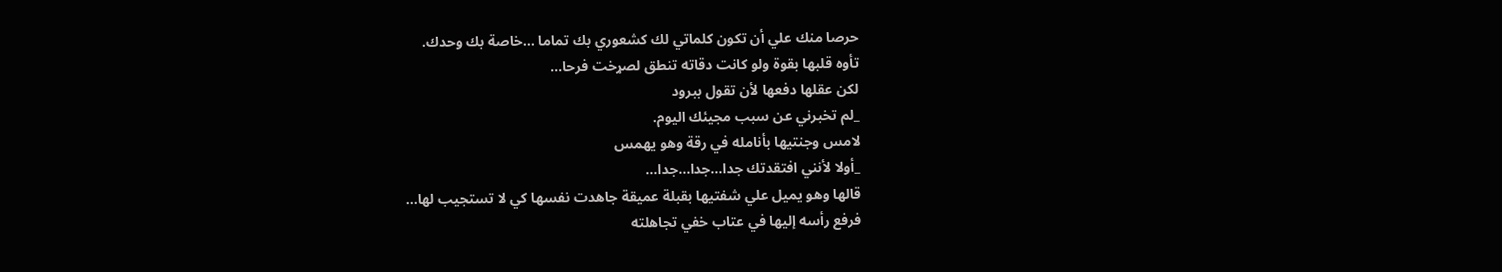حرصا منك علي أن تكون كلماتي لك كشعوري بك تماما ...خاصة بك وحدك.
تأوه قلبها بقوة ولو كانت دقاته تنطق لصړخت فرحا...
لكن عقلها دفعها لأن تقول ببرود
_لم تخبرني عن سبب مجيئك اليوم.
لامس وجنتيها بأنامله في رقة وهو يهمس
_أولا لأنني افتقدتك جدا...جدا...جدا...
قالها وهو يميل علي شفتيها بقبلة عميقة جاهدت نفسها كي لا تستجيب لها...
فرفع رأسه إليها في عتاب خفي تجاهلته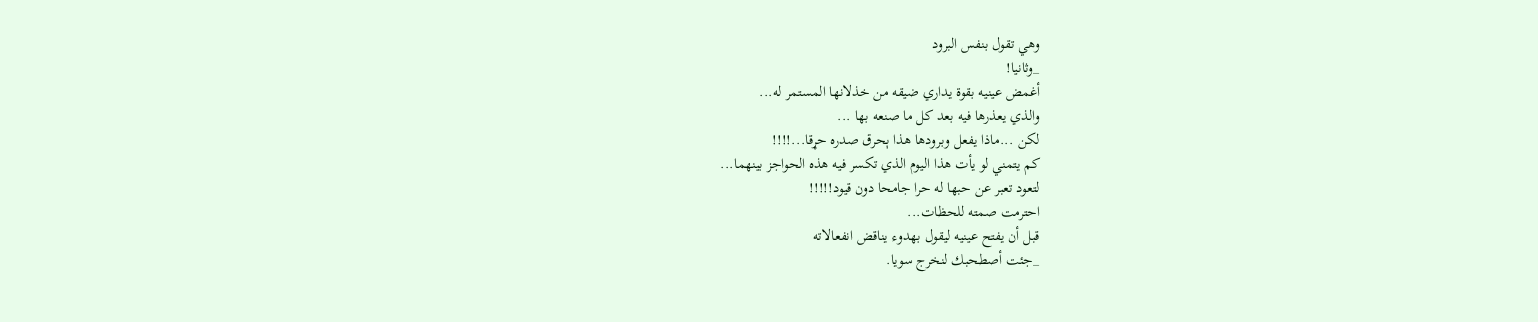وهي تقول بنفس البرود
_وثانيا!
أغمض عينيه بقوة يداري ضيقه من خذلانها المستمر له...
والذي يعذرها فيه بعد كل ما صنعه بها ...
لكن ...ماذا يفعل وبرودها هذا ېحرق صدره حړقا...!!!!
كم يتمني لو يأت هذا اليوم الذي تكسر فيه هذه الحواجز بينهما...
لتعود تعبر عن حبها له حرا جامحا دون قيود!!!!!
احترمت صمته للحظات...
قبل أن يفتح عينيه ليقول بهدوء يناقض انفعالاته
_جئت أصطحبك لنخرج سويا.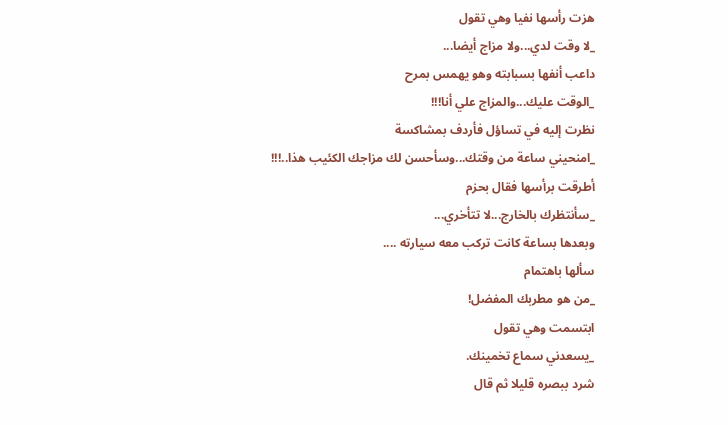هزت رأسها نفيا وهي تقول
_لا وقت لدي...ولا مزاج أيضا...
داعب أنفها بسبابته وهو يهمس بمرح
_الوقت عليك...والمزاج علي أنا!!!
نظرت إليه في تساؤل فأردف بمشاكسة
_امنحيني ساعة من وقتك...وسأحسن لك مزاجك الكئيب هذا..!!!
أطرقت برأسها فقال بحزم
_سأنتظرك بالخارج...لا تتأخري...
وبعدها بساعة كانت تركب معه سيارته ....
سألها باهتمام
_من هو مطربك المفضل!
ابتسمت وهي تقول
_يسعدني سماع تخمينك.
شرد ببصره قليلا ثم قال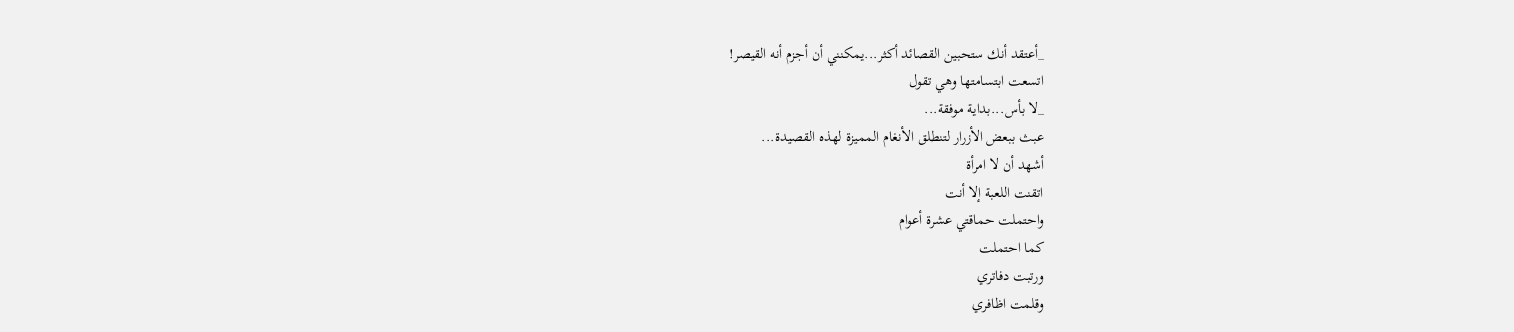_أعتقد أنك ستحبين القصائد أكثر...يمكنني أن أجزم أنه القيصر!
اتسعت ابتسامتها وهي تقول
_لا بأس...بداية موفقة...
عبث ببعض الأزرار لتنطلق الأنغام المميزة لهذه القصيدة...
أشهد أن لا امرأة
اتقنت اللعبة إلا أنت
واحتملت حماقتي عشرة أعوام
كما احتملت
ورتبت دفاتري
وقلمت اظافري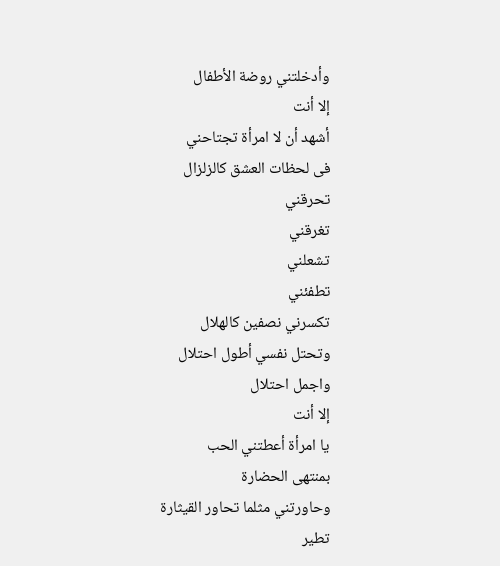وأدخلتني روضة الأطفال
إلا أنت
أشهد أن لا امرأة تجتاحني
فى لحظات العشق كالزلزال
تحرقني
تغرقني
تشعلني
تطفئني
تكسرني نصفين كالهلال
وتحتل نفسي أطول احتلال
واجمل احتلال
إلا أنت
يا امرأة أعطتني الحب
بمنتهى الحضارة
وحاورتني مثلما تحاور القيثارة
تطير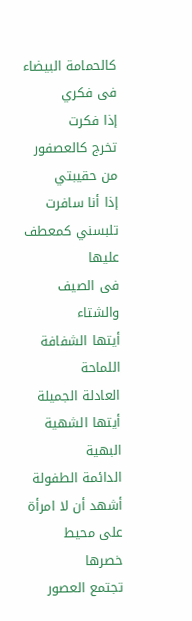كالحمامة البيضاء فى فكري
إذا فكرت
تخرج كالعصفور من حقيبتي
إذا أنا سافرت
تلبسني كمعطف عليها
فى الصيف والشتاء
أيتها الشفافة اللماحة
العادلة الجميلة
أيتها الشهية البهية
الدائمة الطفولة
أشهد أن لا امرأة
على محيط خصرها
تجتمع العصور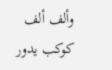وألف ألف كوكب يدور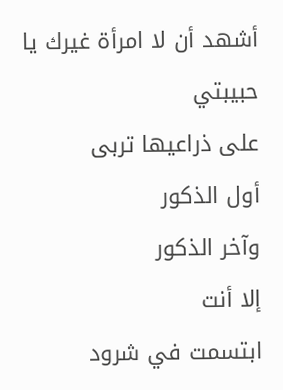أشهد أن لا امرأة غيرك يا حبيبتي
على ذراعيها تربى
أول الذكور
وآخر الذكور
إلا أنت
ابتسمت في شرود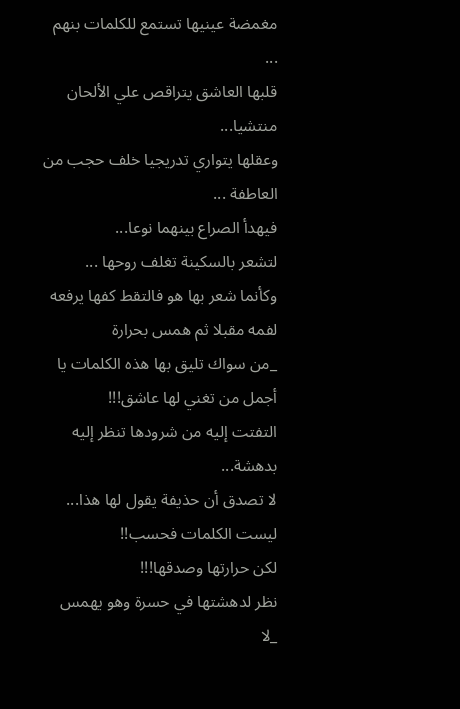مغمضة عينيها تستمع للكلمات بنهم ...
قلبها العاشق يتراقص علي الألحان منتشيا...
وعقلها يتواري تدريجيا خلف حجب من العاطفة ...
فيهدأ الصراع بينهما نوعا...
لتشعر بالسکينة تغلف روحها ...
وكأنما شعر بها هو فالتقط كفها يرفعه لفمه مقبلا ثم همس بحرارة
_من سواك تليق بها هذه الكلمات يا أجمل من تغني لها عاشق!!!
التفتت إليه من شرودها تنظر إليه بدهشة...
لا تصدق أن حذيفة يقول لها هذا...
ليست الكلمات فحسب!!
لكن حرارتها وصدقها!!!
نظر لدهشتها في حسرة وهو يهمس
_لا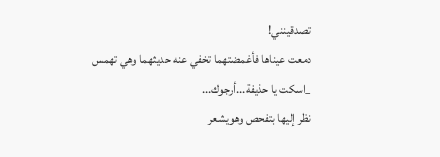تصدقينني!
دمعت عيناها فأغمضتهما تخفي عنه حديثهما وهي تهمس
_اسكت يا حذيفة...أرجوك...
نظر إليها بتفحص وهويشعر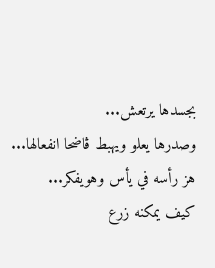بجسدها يرتعش...
وصدرها يعلو ويهبط ڤاضحا انفعالها...
هز رأسه في يأس وهويفكر...
كيف يمكنه زرع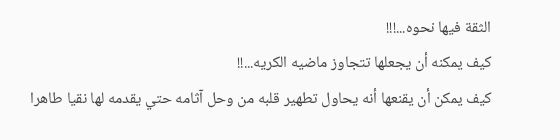الثقة فيها نحوه...!!!
كيف يمكنه أن يجعلها تتجاوز ماضيه الكريه...!!
كيف يمكن أن يقنعها أنه يحاول تطهير قلبه من وحل آثامه حتي يقدمه لها نقيا طاهرا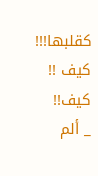كقلبها!!!
كيف !!
كيف!!
_ ألم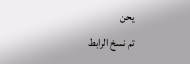يحن
تم نسخ الرابط